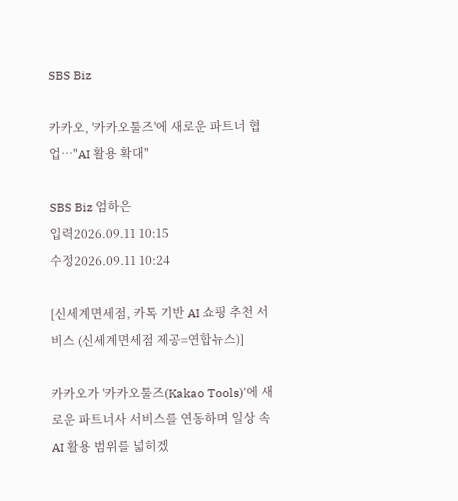SBS Biz

카카오, '카카오툴즈'에 새로운 파트너 협업…"AI 활용 확대"

SBS Biz 엄하은
입력2026.09.11 10:15
수정2026.09.11 10:24

[신세계면세점, 카톡 기반 AI 쇼핑 추천 서비스 (신세계면세점 제공=연합뉴스)]

카카오가 '카카오툴즈(Kakao Tools)'에 새로운 파트너사 서비스를 연동하며 일상 속 AI 활용 범위를 넓히겠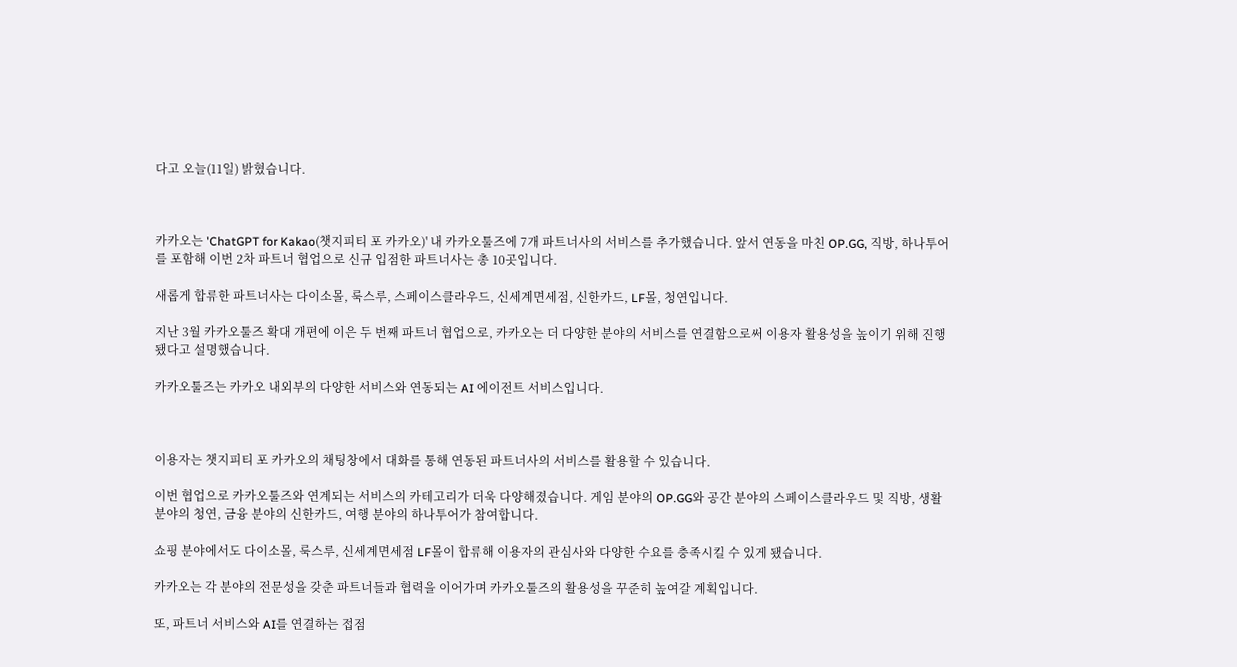다고 오늘(11일) 밝혔습니다.



카카오는 'ChatGPT for Kakao(챗지피티 포 카카오)' 내 카카오툴즈에 7개 파트너사의 서비스를 추가했습니다. 앞서 연동을 마친 OP.GG, 직방, 하나투어를 포함해 이번 2차 파트너 협업으로 신규 입점한 파트너사는 총 10곳입니다.

새롭게 합류한 파트너사는 다이소몰, 룩스루, 스페이스클라우드, 신세계면세점, 신한카드, LF몰, 청연입니다.

지난 3월 카카오툴즈 확대 개편에 이은 두 번째 파트너 협업으로, 카카오는 더 다양한 분야의 서비스를 연결함으로써 이용자 활용성을 높이기 위해 진행됐다고 설명했습니다.

카카오툴즈는 카카오 내외부의 다양한 서비스와 연동되는 AI 에이전트 서비스입니다.



이용자는 챗지피티 포 카카오의 채팅창에서 대화를 통해 연동된 파트너사의 서비스를 활용할 수 있습니다.

이번 협업으로 카카오툴즈와 연계되는 서비스의 카테고리가 더욱 다양해졌습니다. 게임 분야의 OP.GG와 공간 분야의 스페이스클라우드 및 직방, 생활 분야의 청연, 금융 분야의 신한카드, 여행 분야의 하나투어가 참여합니다.

쇼핑 분야에서도 다이소몰, 룩스루, 신세계면세점 LF몰이 합류해 이용자의 관심사와 다양한 수요를 충족시킬 수 있게 됐습니다.

카카오는 각 분야의 전문성을 갖춘 파트너들과 협력을 이어가며 카카오툴즈의 활용성을 꾸준히 높여갈 계획입니다.

또, 파트너 서비스와 AI를 연결하는 접점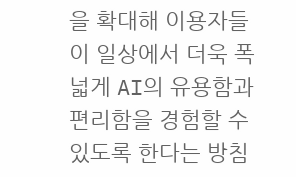을 확대해 이용자들이 일상에서 더욱 폭넓게 AI의 유용함과 편리함을 경험할 수 있도록 한다는 방침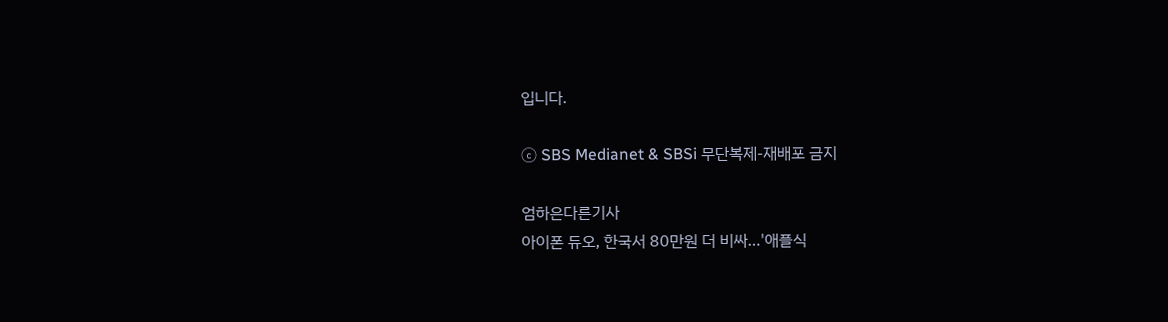입니다.

ⓒ SBS Medianet & SBSi 무단복제-재배포 금지

엄하은다른기사
아이폰 듀오, 한국서 80만원 더 비싸…'애플식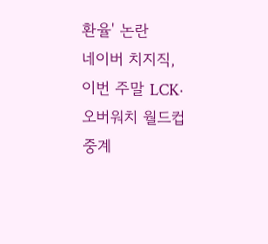환율' 논란
네이버 치지직, 이번 주말 LCK·오버워치 월드컵 중계